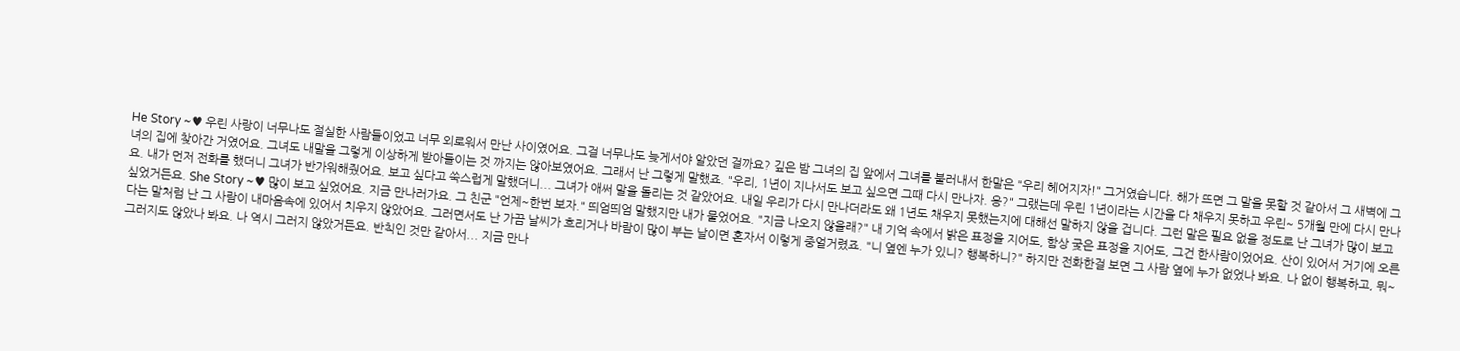He Story ~♥ 우린 사랑이 너무나도 절실한 사람들이었고 너무 외로워서 만난 사이였어요. 그걸 너무나도 늦게서야 알았던 걸까요? 깊은 밤 그녀의 집 앞에서 그녀를 불러내서 한말은 "우리 헤어지자!" 그거였습니다. 해가 뜨면 그 말을 못할 것 같아서 그 새벽에 그녀의 집에 찾아간 거였어요. 그녀도 내말을 그렇게 이상하게 받아들이는 것 까지는 않아보였어요. 그래서 난 그렇게 말했죠. "우리, 1년이 지나서도 보고 싶으면 그때 다시 만나자. 응?" 그랬는데 우린 1년이라는 시간을 다 채우지 못하고 우린~ 5개월 만에 다시 만나요. 내가 먼저 전화를 했더니 그녀가 반가워해줬어요. 보고 싶다고 쑥스럽게 말했더니... 그녀가 애써 말을 돌리는 것 같았어요. 내일 우리가 다시 만나더라도 왜 1년도 채우지 못했는지에 대해선 말하지 않을 겁니다. 그런 말은 필요 없을 정도로 난 그녀가 많이 보고 싶었거든요. She Story ~♥ 많이 보고 싶었어요. 지금 만나러가요. 그 친군 "언제~한번 보자." 띄엄띄엄 말했지만 내가 물었어요. "지금 나오지 않을래?" 내 기억 속에서 밝은 표정을 지어도, 함상 궂은 표정을 지어도, 그건 한사람이었어요. 산이 있어서 거기에 오른다는 말처럼 난 그 사람이 내마음속에 있어서 치우지 않았어요. 그러면서도 난 가끔 날씨가 흐리거나 바람이 많이 부는 날이면 혼자서 이렇게 중얼거렸죠. "니 옆엔 누가 있니? 행복하니?" 하지만 전화한걸 보면 그 사람 옆에 누가 없었나 봐요. 나 없이 행복하고, 뭐~ 그러지도 않았나 봐요. 나 역시 그러지 않았거든요. 반칙인 것만 같아서... 지금 만나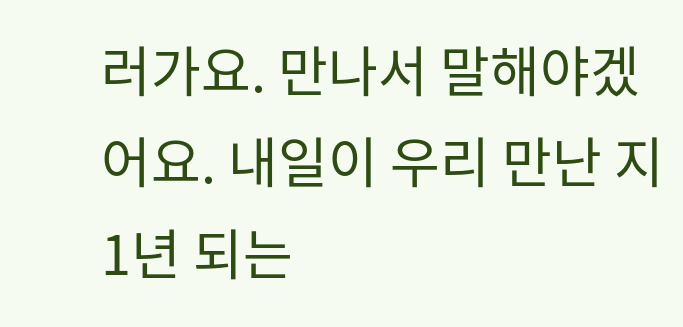러가요. 만나서 말해야겠어요. 내일이 우리 만난 지 1년 되는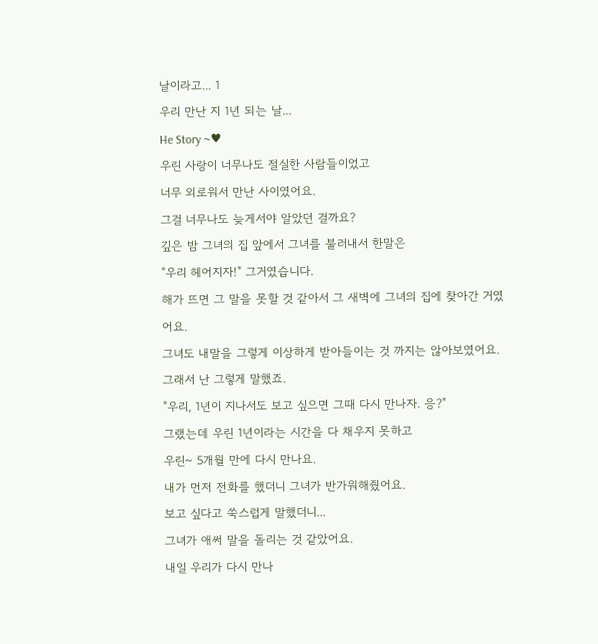날이라고... 1
우리 만난 지 1년 되는 날...
He Story ~♥
우린 사랑이 너무나도 절실한 사람들이었고
너무 외로워서 만난 사이였어요.
그걸 너무나도 늦게서야 알았던 걸까요?
깊은 밤 그녀의 집 앞에서 그녀를 불러내서 한말은
"우리 헤어지자!" 그거였습니다.
해가 뜨면 그 말을 못할 것 같아서 그 새벽에 그녀의 집에 찾아간 거였어요.
그녀도 내말을 그렇게 이상하게 받아들이는 것 까지는 않아보였어요.
그래서 난 그렇게 말했죠.
"우리, 1년이 지나서도 보고 싶으면 그때 다시 만나자. 응?"
그랬는데 우린 1년이라는 시간을 다 채우지 못하고
우린~ 5개월 만에 다시 만나요.
내가 먼저 전화를 했더니 그녀가 반가워해줬어요.
보고 싶다고 쑥스럽게 말했더니...
그녀가 애써 말을 돌리는 것 같았어요.
내일 우리가 다시 만나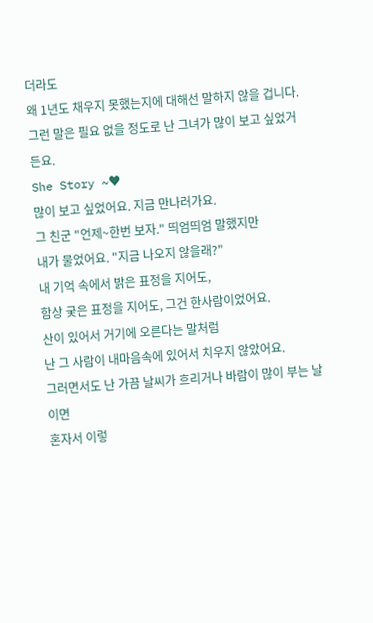더라도
왜 1년도 채우지 못했는지에 대해선 말하지 않을 겁니다.
그런 말은 필요 없을 정도로 난 그녀가 많이 보고 싶었거든요.
She Story ~♥
많이 보고 싶었어요. 지금 만나러가요.
그 친군 "언제~한번 보자." 띄엄띄엄 말했지만
내가 물었어요. "지금 나오지 않을래?"
내 기억 속에서 밝은 표정을 지어도,
함상 궂은 표정을 지어도, 그건 한사람이었어요.
산이 있어서 거기에 오른다는 말처럼
난 그 사람이 내마음속에 있어서 치우지 않았어요.
그러면서도 난 가끔 날씨가 흐리거나 바람이 많이 부는 날이면
혼자서 이렇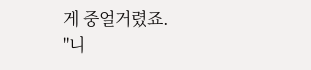게 중얼거렸죠.
"니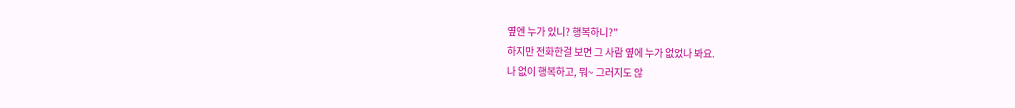옆엔 누가 있니? 행복하니?"
하지만 전화한걸 보면 그 사람 옆에 누가 없었나 봐요.
나 없이 행복하고, 뭐~ 그러지도 않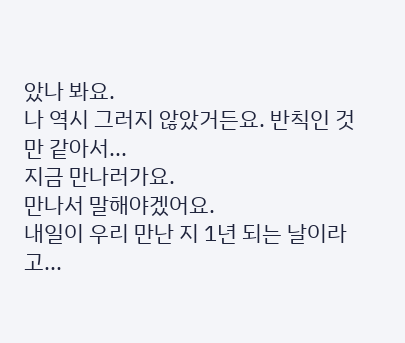았나 봐요.
나 역시 그러지 않았거든요. 반칙인 것만 같아서...
지금 만나러가요.
만나서 말해야겠어요.
내일이 우리 만난 지 1년 되는 날이라고...